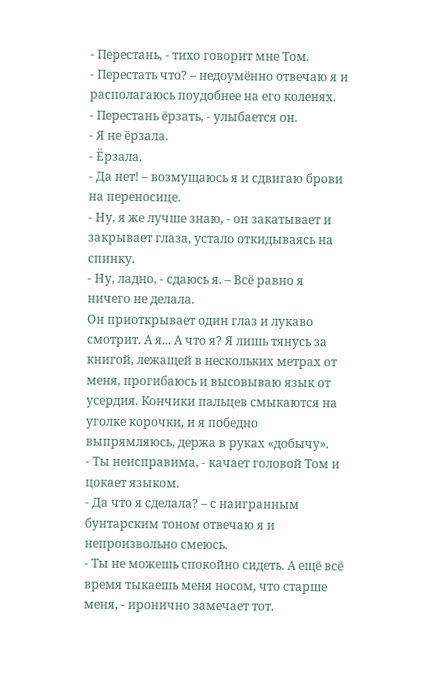- Перестань, - тихо говорит мне Том.
- Перестать что? – недоумённо отвечаю я и располагаюсь поудобнее на его коленях.
- Перестань ёрзать, - улыбается он.
- Я не ёрзала.
- Ёрзала.
- Да нет! – возмущаюсь я и сдвигаю брови на переносице.
- Ну, я же лучше знаю, - он закатывает и закрывает глаза, устало откидываясь на спинку.
- Ну, ладно, - сдаюсь я. – Всё равно я ничего не делала.
Он приоткрывает один глаз и лукаво смотрит. А я... А что я? Я лишь тянусь за книгой, лежащей в нескольких метрах от меня, прогибаюсь и высовываю язык от усердия. Кончики пальцев смыкаются на уголке корочки, и я победно выпрямляюсь, держа в руках «добычу».
- Ты неисправима, - качает головой Том и цокает языком.
- Да что я сделала? – с наигранным бунтарским тоном отвечаю я и непроизвольно смеюсь.
- Ты не можешь спокойно сидеть. А ещё всё время тыкаешь меня носом, что старше меня, - иронично замечает тот.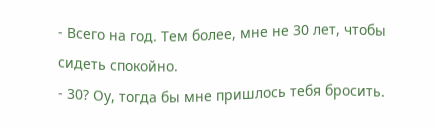- Всего на год. Тем более, мне не 30 лет, чтобы сидеть спокойно.
- 30? Оу, тогда бы мне пришлось тебя бросить.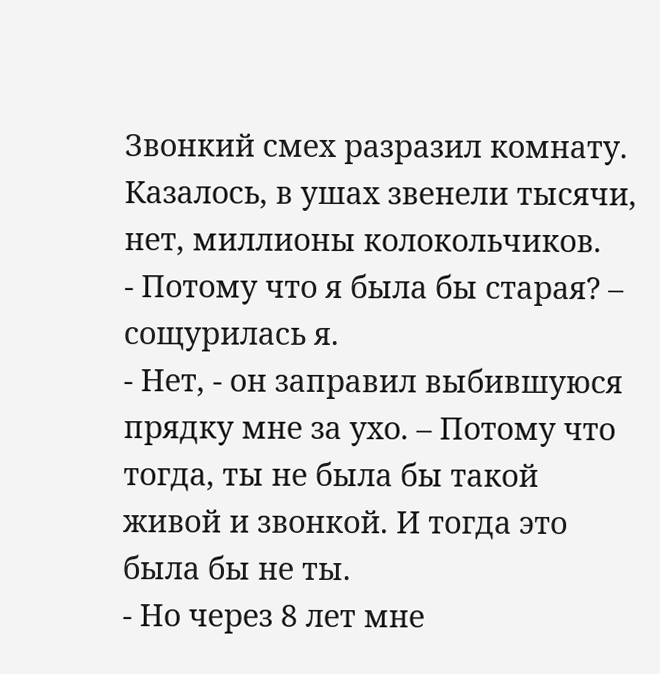Звонкий смех разразил комнату. Казалось, в ушах звенели тысячи, нет, миллионы колокольчиков.
- Потому что я была бы старая? – сощурилась я.
- Нет, - он заправил выбившуюся прядку мне за ухо. – Потому что тогда, ты не была бы такой живой и звонкой. И тогда это была бы не ты.
- Но через 8 лет мне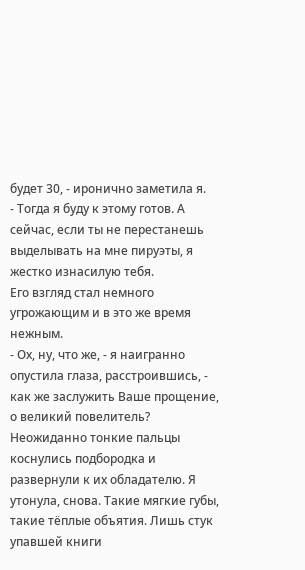будет 30, - иронично заметила я.
- Тогда я буду к этому готов. А сейчас, если ты не перестанешь выделывать на мне пируэты, я жестко изнасилую тебя.
Его взгляд стал немного угрожающим и в это же время нежным.
- Ох, ну, что же, - я наигранно опустила глаза, расстроившись, - как же заслужить Ваше прощение, о великий повелитель?
Неожиданно тонкие пальцы коснулись подбородка и развернули к их обладателю. Я утонула, снова. Такие мягкие губы, такие тёплые объятия. Лишь стук упавшей книги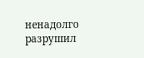ненадолго разрушил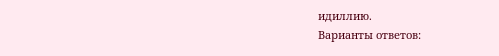идиллию.
Варианты ответов: